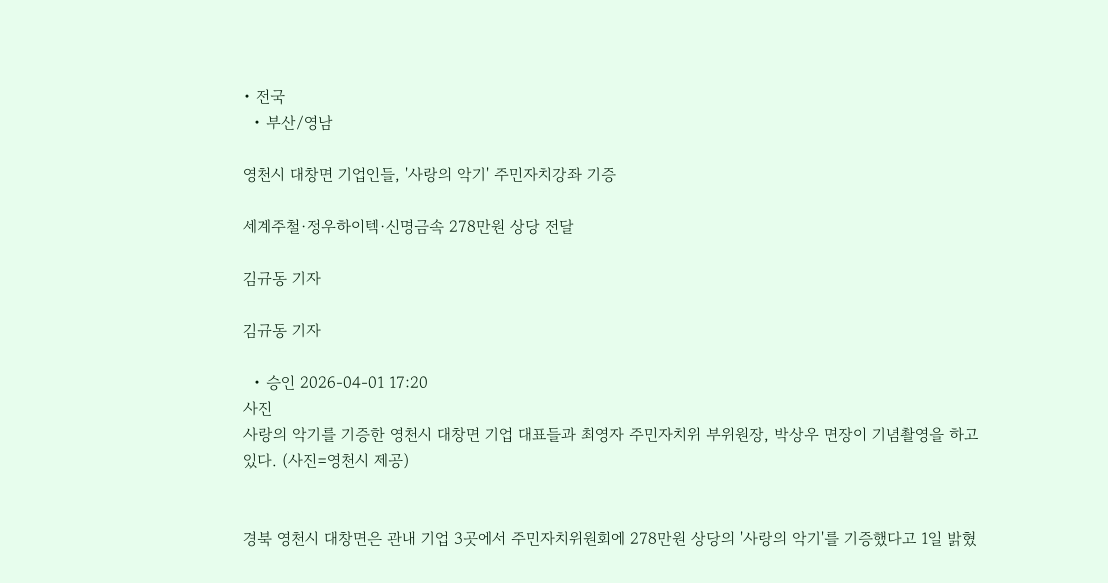• 전국
  • 부산/영남

영천시 대창면 기업인들, '사랑의 악기' 주민자치강좌 기증

세계주철·정우하이텍·신명금속 278만원 상당 전달

김규동 기자

김규동 기자

  • 승인 2026-04-01 17:20
사진
사랑의 악기를 기증한 영천시 대창면 기업 대표들과 최영자 주민자치위 부위원장, 박상우 면장이 기념촬영을 하고 있다. (사진=영천시 제공)


경북 영천시 대창면은 관내 기업 3곳에서 주민자치위원회에 278만원 상당의 '사랑의 악기'를 기증했다고 1일 밝혔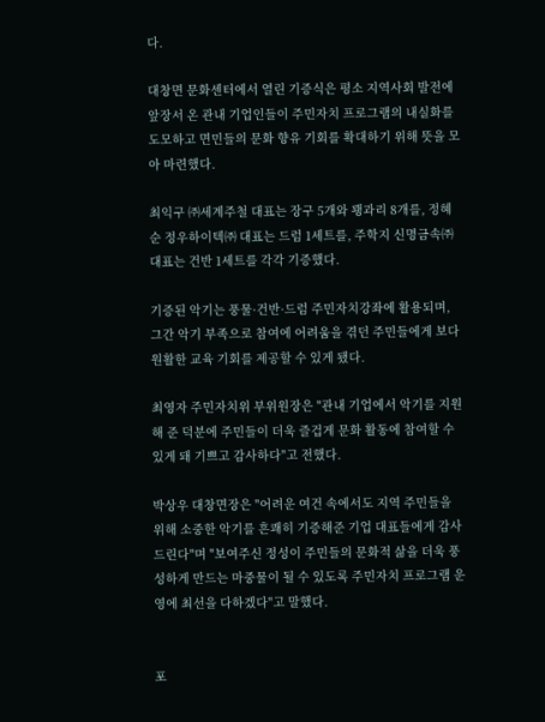다.

대창면 문화센터에서 열린 기증식은 평소 지역사회 발전에 앞장서 온 관내 기업인들이 주민자치 프로그램의 내실화를 도모하고 면민들의 문화 향유 기회를 확대하기 위해 뜻을 모아 마련했다.

최익구 ㈜세계주철 대표는 장구 5개와 꽹과리 8개를, 정혜순 정우하이텍㈜ 대표는 드럼 1세트를, 주학지 신명금속㈜ 대표는 건반 1세트를 각각 기증했다.

기증된 악기는 풍물·건반·드럼 주민자치강좌에 활용되며, 그간 악기 부족으로 참여에 어려움을 겪던 주민들에게 보다 원활한 교육 기회를 제공할 수 있게 됐다.

최영자 주민자치위 부위원장은 "관내 기업에서 악기를 지원해 준 덕분에 주민들이 더욱 즐겁게 문화 활동에 참여할 수 있게 돼 기쁘고 감사하다"고 전했다.

박상우 대창면장은 "어려운 여건 속에서도 지역 주민들을 위해 소중한 악기를 흔쾌히 기증해준 기업 대표들에게 감사드린다"며 "보여주신 정성이 주민들의 문화적 삶을 더욱 풍성하게 만드는 마중물이 될 수 있도록 주민자치 프로그램 운영에 최선을 다하겠다"고 말했다.


포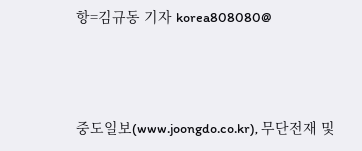항=김규동 기자 korea808080@



중도일보(www.joongdo.co.kr), 무단전재 및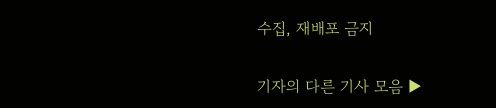수집, 재배포 금지

기자의 다른 기사 모음 ▶